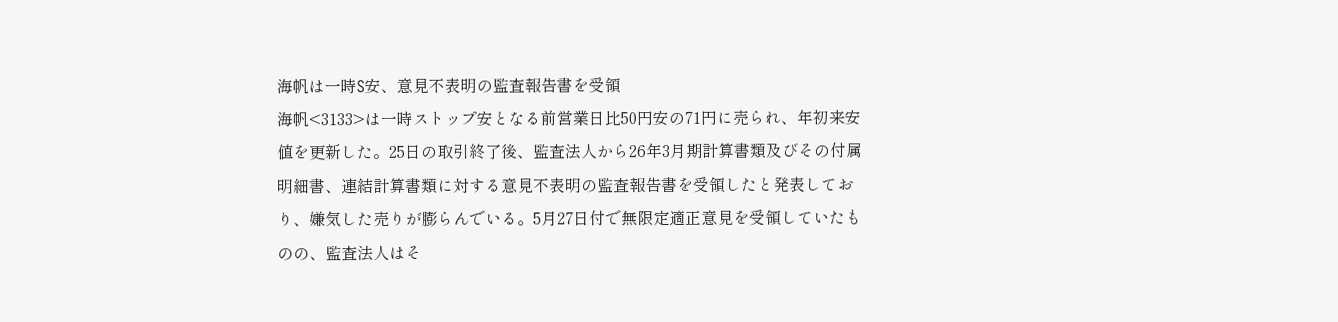海帆は一時S安、意見不表明の監査報告書を受領
海帆<3133>は一時ストップ安となる前営業日比50円安の71円に売られ、年初来安値を更新した。25日の取引終了後、監査法人から26年3月期計算書類及びその付属明細書、連結計算書類に対する意見不表明の監査報告書を受領したと発表しており、嫌気した売りが膨らんでいる。5月27日付で無限定適正意見を受領していたものの、監査法人はそ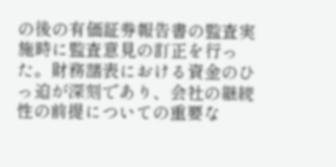の後の有価証券報告書の監査実施時に監査意見の訂正を行った。財務諸表における資金のひっ迫が深刻であり、会社の継続性の前提についての重要な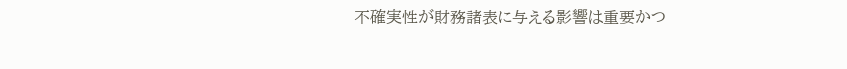不確実性が財務諸表に与える影響は重要かつ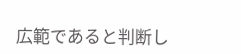広範であると判断し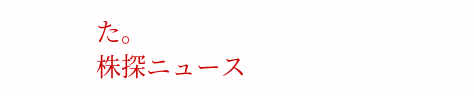た。
株探ニュース